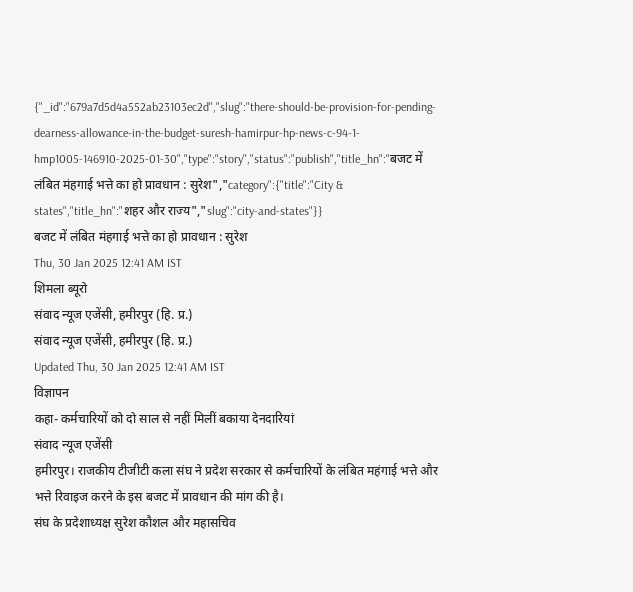{"_id":"679a7d5d4a552ab23103ec2d","slug":"there-should-be-provision-for-pending-dearness-allowance-in-the-budget-suresh-hamirpur-hp-news-c-94-1-hmp1005-146910-2025-01-30","type":"story","status":"publish","title_hn":"बजट में लंबित मंहगाई भत्ते का हो प्रावधान : सुरेश","category":{"title":"City & states","title_hn":"शहर और राज्य","slug":"city-and-states"}}
बजट में लंबित मंहगाई भत्ते का हो प्रावधान : सुरेश
Thu, 30 Jan 2025 12:41 AM IST
शिमला ब्यूरो
संवाद न्यूज एजेंसी, हमीरपुर (हि. प्र.)
संवाद न्यूज एजेंसी, हमीरपुर (हि. प्र.)
Updated Thu, 30 Jan 2025 12:41 AM IST
विज्ञापन
कहा- कर्मचारियों को दो साल से नहीं मिलीं बकाया देनदारियां
संवाद न्यूज एजेंसी
हमीरपुर। राजकीय टीजीटी कला संघ ने प्रदेश सरकार से कर्मचारियों के लंबित महंगाई भत्ते और भत्ते रिवाइज करने के इस बजट में प्रावधान की मांग की है।
संघ के प्रदेशाध्यक्ष सुरेश कौशल और महासचिव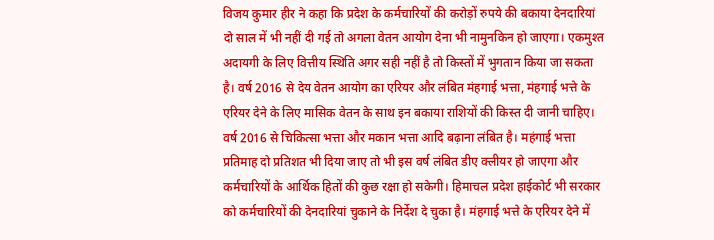विजय कुमार हीर ने कहा कि प्रदेश के कर्मचारियों की करोड़ों रुपये की बकाया देनदारियां दो साल में भी नहीं दी गई तो अगला वेतन आयोग देना भी नामुनकिन हो जाएगा। एकमुश्त अदायगी के लिए वित्तीय स्थिति अगर सही नहीं है तो किस्तों में भुगतान किया जा सकता है। वर्ष 2016 से देय वेतन आयोग का एरियर और लंबित मंहगाई भत्ता, मंहगाई भत्ते के एरियर देने के लिए मासिक वेतन के साथ इन बकाया राशियों की किस्त दी जानी चाहिए।
वर्ष 2016 से चिकित्सा भत्ता और मकान भत्ता आदि बढ़ाना लंबित है। महंगाई भत्ता प्रतिमाह दो प्रतिशत भी दिया जाए तो भी इस वर्ष लंबित डीए क्लीयर हो जाएगा और कर्मचारियों के आर्थिक हितों की कुछ रक्षा हो सकेगी। हिमाचल प्रदेश हाईकोर्ट भी सरकार को कर्मचारियों की देनदारियां चुकाने के निर्देश दे चुका है। मंहगाई भत्ते के एरियर देने में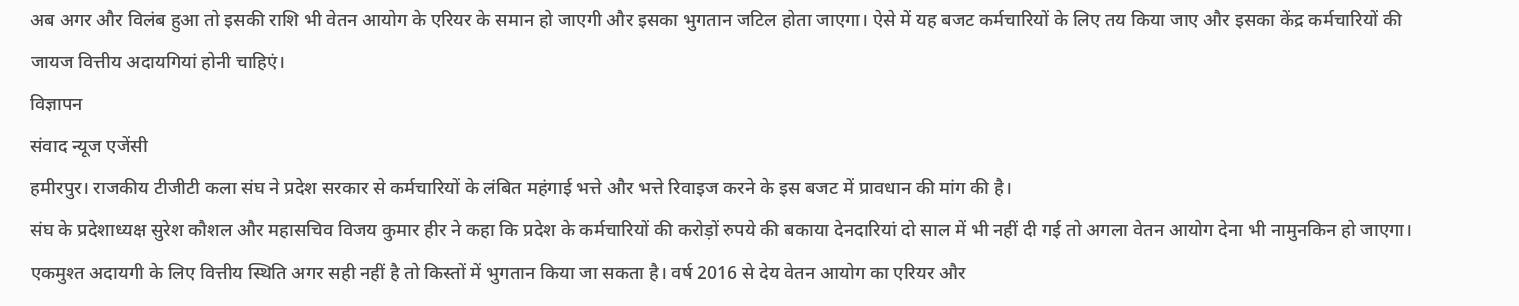अब अगर और विलंब हुआ तो इसकी राशि भी वेतन आयोग के एरियर के समान हो जाएगी और इसका भुगतान जटिल होता जाएगा। ऐसे में यह बजट कर्मचारियों के लिए तय किया जाए और इसका केंद्र कर्मचारियों की जायज वित्तीय अदायगियां होनी चाहिएं।
विज्ञापन
संवाद न्यूज एजेंसी
हमीरपुर। राजकीय टीजीटी कला संघ ने प्रदेश सरकार से कर्मचारियों के लंबित महंगाई भत्ते और भत्ते रिवाइज करने के इस बजट में प्रावधान की मांग की है।
संघ के प्रदेशाध्यक्ष सुरेश कौशल और महासचिव विजय कुमार हीर ने कहा कि प्रदेश के कर्मचारियों की करोड़ों रुपये की बकाया देनदारियां दो साल में भी नहीं दी गई तो अगला वेतन आयोग देना भी नामुनकिन हो जाएगा। एकमुश्त अदायगी के लिए वित्तीय स्थिति अगर सही नहीं है तो किस्तों में भुगतान किया जा सकता है। वर्ष 2016 से देय वेतन आयोग का एरियर और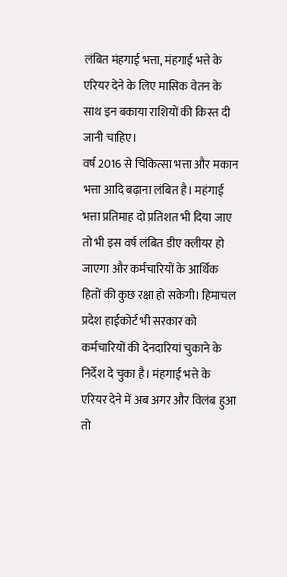लंबित मंहगाई भत्ता, मंहगाई भत्ते के एरियर देने के लिए मासिक वेतन के साथ इन बकाया राशियों की किस्त दी जानी चाहिए।
वर्ष 2016 से चिकित्सा भत्ता और मकान भत्ता आदि बढ़ाना लंबित है। महंगाई भत्ता प्रतिमाह दो प्रतिशत भी दिया जाए तो भी इस वर्ष लंबित डीए क्लीयर हो जाएगा और कर्मचारियों के आर्थिक हितों की कुछ रक्षा हो सकेगी। हिमाचल प्रदेश हाईकोर्ट भी सरकार को कर्मचारियों की देनदारियां चुकाने के निर्देश दे चुका है। मंहगाई भत्ते के एरियर देने में अब अगर और विलंब हुआ तो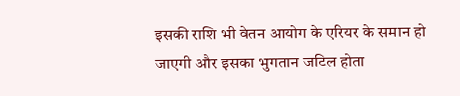इसकी राशि भी वेतन आयोग के एरियर के समान हो जाएगी और इसका भुगतान जटिल होता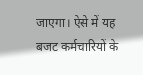जाएगा। ऐसे में यह बजट कर्मचारियों के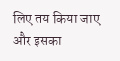लिए तय किया जाए और इसका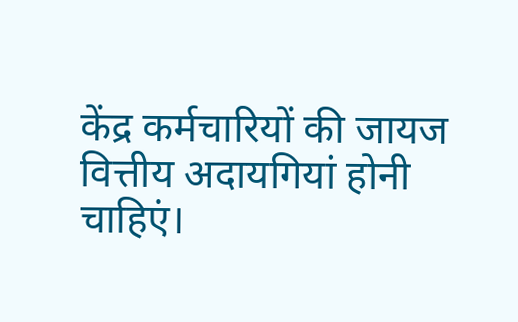केंद्र कर्मचारियों की जायज वित्तीय अदायगियां होनी चाहिएं।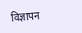विज्ञापन